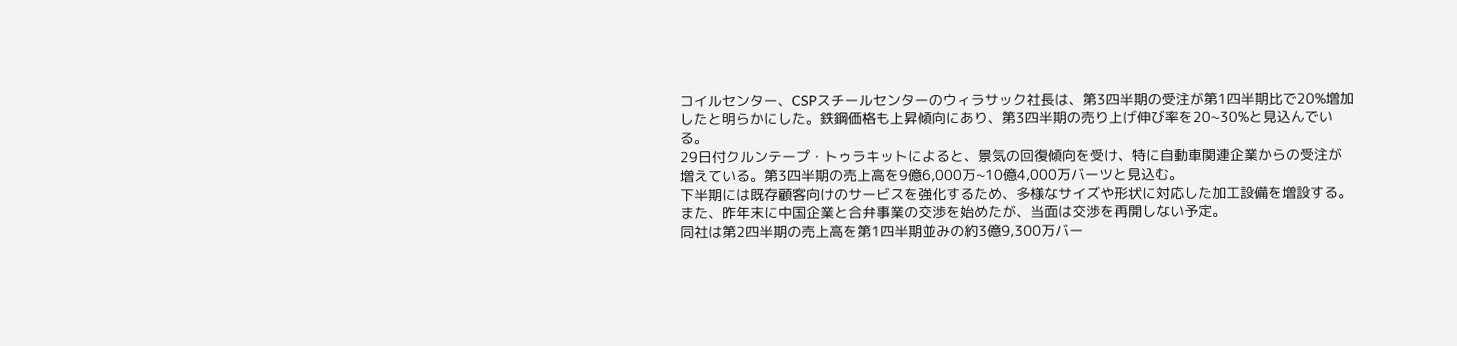コイルセンター、CSPスチールセンターのウィラサック社長は、第3四半期の受注が第1四半期比で20%増加したと明らかにした。鉄鋼価格も上昇傾向にあり、第3四半期の売り上げ伸び率を20~30%と見込んでいる。
29日付クルンテープ・トゥラキットによると、景気の回復傾向を受け、特に自動車関連企業からの受注が増えている。第3四半期の売上高を9億6,000万~10億4,000万バーツと見込む。
下半期には既存顧客向けのサービスを強化するため、多様なサイズや形状に対応した加工設備を増設する。
また、昨年末に中国企業と合弁事業の交渉を始めたが、当面は交渉を再開しない予定。
同社は第2四半期の売上高を第1四半期並みの約3億9,300万バー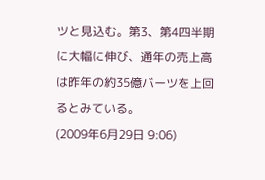ツと見込む。第3、第4四半期に大幅に伸び、通年の売上高は昨年の約35億バーツを上回るとみている。
(2009年6月29日 9:06)